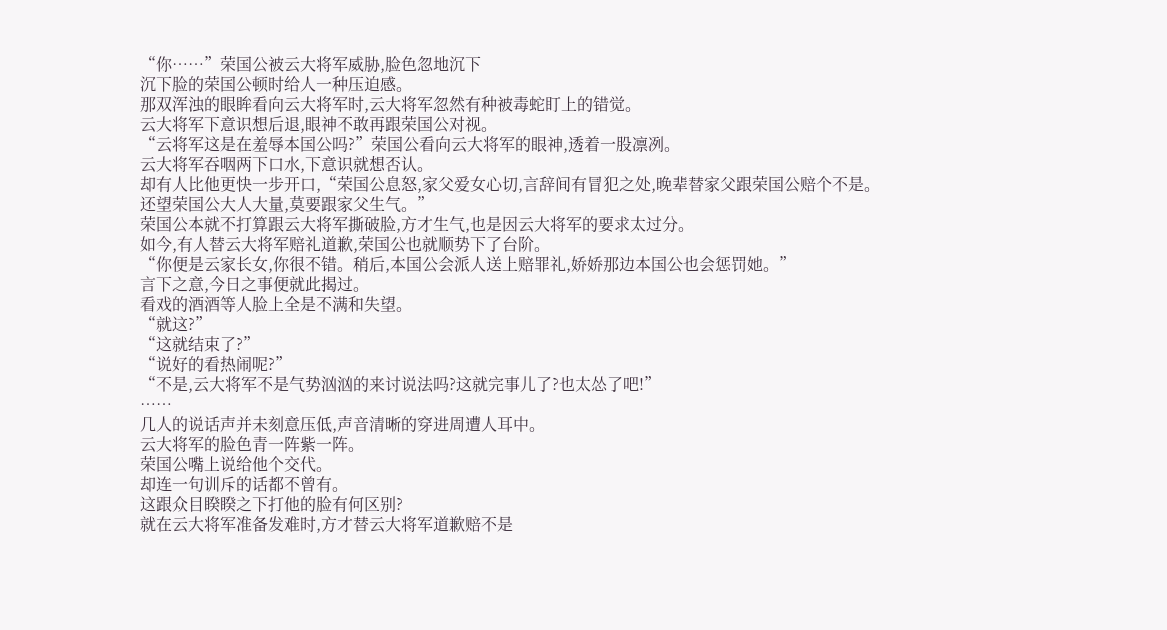“你……”荣国公被云大将军威胁,脸色忽地沉下
沉下脸的荣国公顿时给人一种压迫感。
那双浑浊的眼眸看向云大将军时,云大将军忽然有种被毒蛇盯上的错觉。
云大将军下意识想后退,眼神不敢再跟荣国公对视。
“云将军这是在羞辱本国公吗?”荣国公看向云大将军的眼神,透着一股凛冽。
云大将军吞咽两下口水,下意识就想否认。
却有人比他更快一步开口,“荣国公息怒,家父爱女心切,言辞间有冒犯之处,晚辈替家父跟荣国公赔个不是。还望荣国公大人大量,莫要跟家父生气。”
荣国公本就不打算跟云大将军撕破脸,方才生气,也是因云大将军的要求太过分。
如今,有人替云大将军赔礼道歉,荣国公也就顺势下了台阶。
“你便是云家长女,你很不错。稍后,本国公会派人送上赔罪礼,娇娇那边本国公也会惩罚她。”
言下之意,今日之事便就此揭过。
看戏的酒酒等人脸上全是不满和失望。
“就这?”
“这就结束了?”
“说好的看热闹呢?”
“不是,云大将军不是气势汹汹的来讨说法吗?这就完事儿了?也太怂了吧!”
……
几人的说话声并未刻意压低,声音清晰的穿进周遭人耳中。
云大将军的脸色青一阵紫一阵。
荣国公嘴上说给他个交代。
却连一句训斥的话都不曾有。
这跟众目睽睽之下打他的脸有何区别?
就在云大将军准备发难时,方才替云大将军道歉赔不是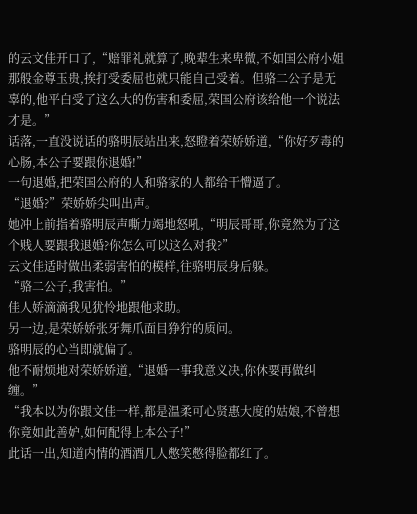的云文佳开口了,“赔罪礼就算了,晚辈生来卑微,不如国公府小姐那般金尊玉贵,挨打受委屈也就只能自己受着。但骆二公子是无辜的,他平白受了这么大的伤害和委屈,荣国公府该给他一个说法才是。”
话落,一直没说话的骆明辰站出来,怒瞪着荣娇娇道,“你好歹毒的心肠,本公子要跟你退婚!”
一句退婚,把荣国公府的人和骆家的人都给干懵逼了。
“退婚?”荣娇娇尖叫出声。
她冲上前指着骆明辰声嘶力竭地怒吼,“明辰哥哥,你竟然为了这个贱人要跟我退婚?你怎么可以这么对我?”
云文佳适时做出柔弱害怕的模样,往骆明辰身后躲。
“骆二公子,我害怕。”
佳人娇滴滴我见犹怜地跟他求助。
另一边,是荣娇娇张牙舞爪面目狰狞的质问。
骆明辰的心当即就偏了。
他不耐烦地对荣娇娇道,“退婚一事我意义决,你休要再做纠缠。”
“我本以为你跟文佳一样,都是温柔可心贤惠大度的姑娘,不曾想你竟如此善妒,如何配得上本公子!”
此话一出,知道内情的酒酒几人憋笑憋得脸都红了。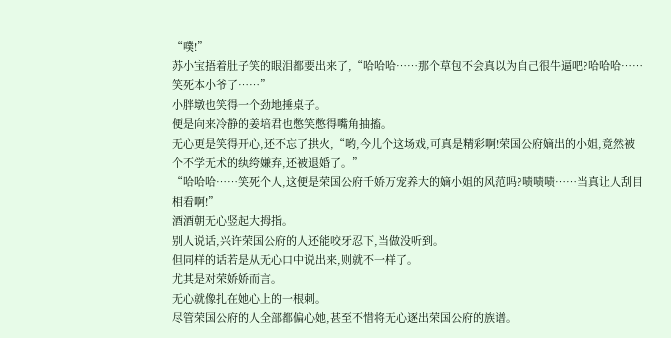“噗!”
苏小宝捂着肚子笑的眼泪都要出来了,“哈哈哈……那个草包不会真以为自己很牛逼吧?哈哈哈……笑死本小爷了……”
小胖墩也笑得一个劲地捶桌子。
便是向来冷静的姜培君也憋笑憋得嘴角抽搐。
无心更是笑得开心,还不忘了拱火,“哟,今儿个这场戏,可真是精彩啊!荣国公府嫡出的小姐,竟然被个不学无术的纨绔嫌弃,还被退婚了。”
“哈哈哈……笑死个人,这便是荣国公府千娇万宠养大的嫡小姐的风范吗?啧啧啧……当真让人刮目相看啊!”
酒酒朝无心竖起大拇指。
别人说话,兴许荣国公府的人还能咬牙忍下,当做没听到。
但同样的话若是从无心口中说出来,则就不一样了。
尤其是对荣娇娇而言。
无心就像扎在她心上的一根刺。
尽管荣国公府的人全部都偏心她,甚至不惜将无心逐出荣国公府的族谱。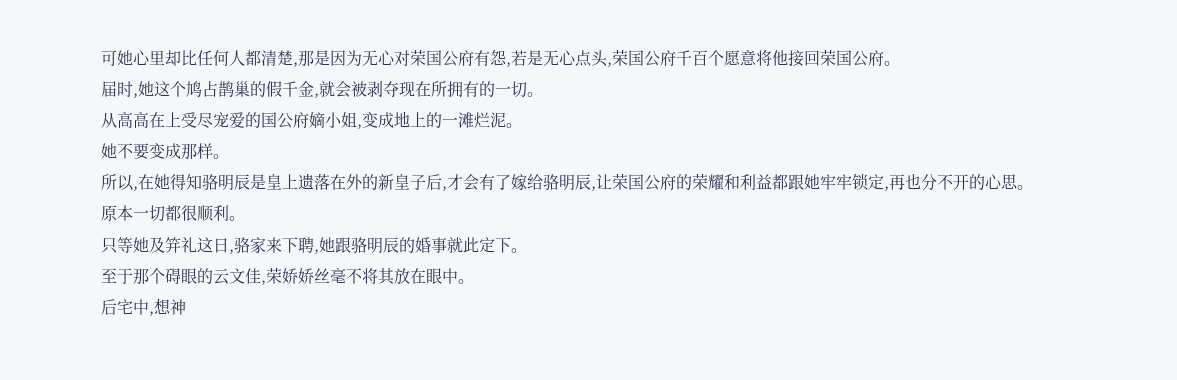可她心里却比任何人都清楚,那是因为无心对荣国公府有怨,若是无心点头,荣国公府千百个愿意将他接回荣国公府。
届时,她这个鸠占鹊巢的假千金,就会被剥夺现在所拥有的一切。
从高高在上受尽宠爱的国公府嫡小姐,变成地上的一滩烂泥。
她不要变成那样。
所以,在她得知骆明辰是皇上遗落在外的新皇子后,才会有了嫁给骆明辰,让荣国公府的荣耀和利益都跟她牢牢锁定,再也分不开的心思。
原本一切都很顺利。
只等她及笄礼这日,骆家来下聘,她跟骆明辰的婚事就此定下。
至于那个碍眼的云文佳,荣娇娇丝毫不将其放在眼中。
后宅中,想神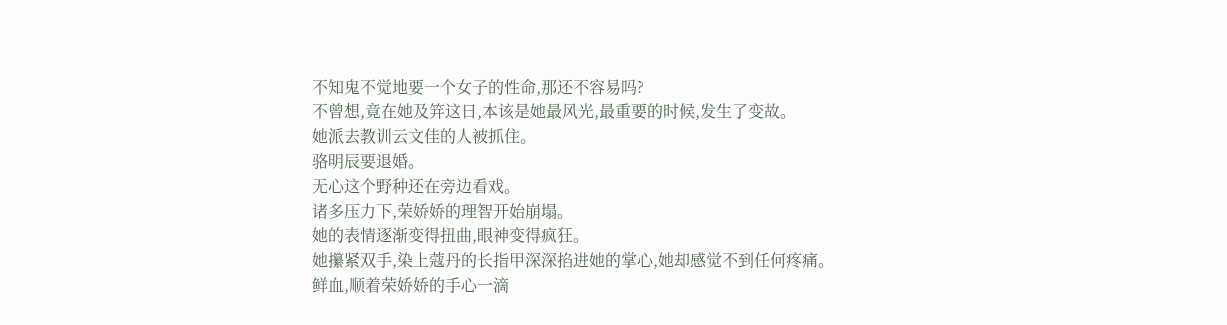不知鬼不觉地要一个女子的性命,那还不容易吗?
不曾想,竟在她及笄这日,本该是她最风光,最重要的时候,发生了变故。
她派去教训云文佳的人被抓住。
骆明辰要退婚。
无心这个野种还在旁边看戏。
诸多压力下,荣娇娇的理智开始崩塌。
她的表情逐渐变得扭曲,眼神变得疯狂。
她攥紧双手,染上蔻丹的长指甲深深掐进她的掌心,她却感觉不到任何疼痛。
鲜血,顺着荣娇娇的手心一滴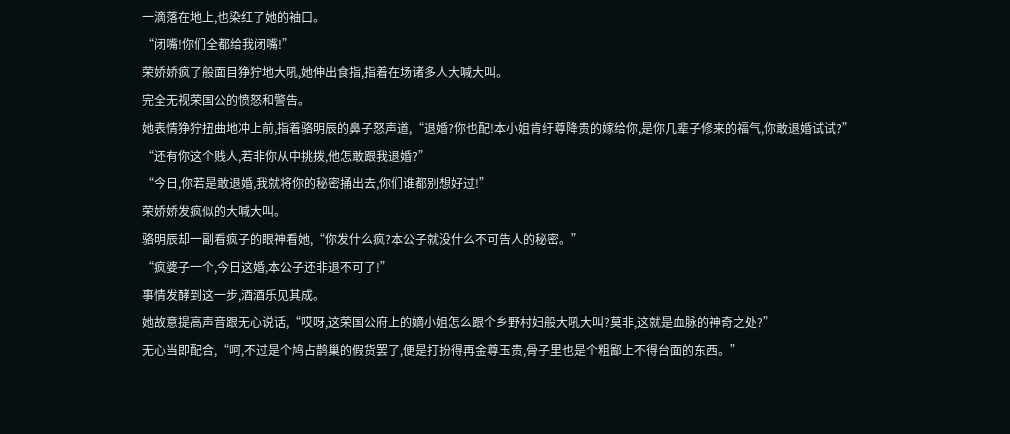一滴落在地上,也染红了她的袖口。
“闭嘴!你们全都给我闭嘴!”
荣娇娇疯了般面目狰狞地大吼,她伸出食指,指着在场诸多人大喊大叫。
完全无视荣国公的愤怒和警告。
她表情狰狞扭曲地冲上前,指着骆明辰的鼻子怒声道,“退婚?你也配!本小姐肯纡尊降贵的嫁给你,是你几辈子修来的福气,你敢退婚试试?”
“还有你这个贱人,若非你从中挑拨,他怎敢跟我退婚?”
“今日,你若是敢退婚,我就将你的秘密捅出去,你们谁都别想好过!”
荣娇娇发疯似的大喊大叫。
骆明辰却一副看疯子的眼神看她,“你发什么疯?本公子就没什么不可告人的秘密。”
“疯婆子一个,今日这婚,本公子还非退不可了!”
事情发酵到这一步,酒酒乐见其成。
她故意提高声音跟无心说话,“哎呀,这荣国公府上的嫡小姐怎么跟个乡野村妇般大吼大叫?莫非,这就是血脉的神奇之处?”
无心当即配合,“呵,不过是个鸠占鹊巢的假货罢了,便是打扮得再金尊玉贵,骨子里也是个粗鄙上不得台面的东西。”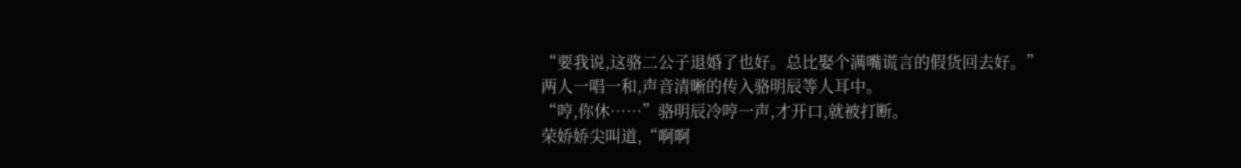“要我说,这骆二公子退婚了也好。总比娶个满嘴谎言的假货回去好。”
两人一唱一和,声音清晰的传入骆明辰等人耳中。
“哼,你休……”骆明辰冷哼一声,才开口,就被打断。
荣娇娇尖叫道,“啊啊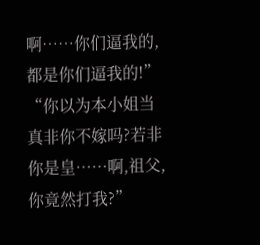啊……你们逼我的,都是你们逼我的!”
“你以为本小姐当真非你不嫁吗?若非你是皇……啊,祖父,你竟然打我?”